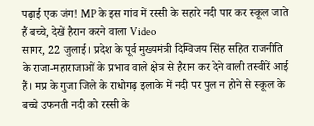पढ़ाई एक जंग! MP के इस गांव में रस्सी के सहारे नदी पार कर स्कूल जाते हैं बच्चे, देखें हैरान करने वाला Video
सागर, 22 जुलाई। प्रदेश के पूर्व मुख्यमंत्री दिग्विजय सिंह सहित राजनीति के राजा-महाराजाओं के प्रभाव वाले क्षेत्र से हैरान कर देने वाली तस्वीरें आई हैं। मप्र के गुजा जिले के राधोगढ़ इलाके में नदी पर पुल न होने से स्कूल के बच्चे उफनती नदी को रस्सी के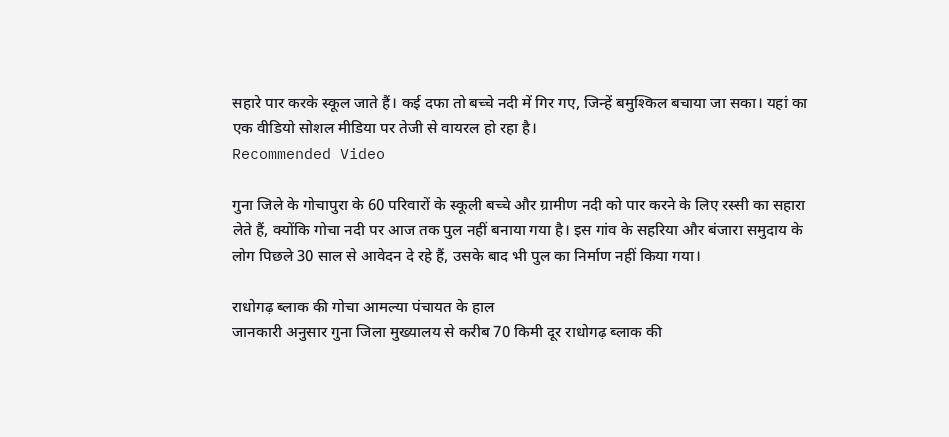सहारे पार करके स्कूल जाते हैं। कई दफा तो बच्चे नदी में गिर गए, जिन्हें बमुश्किल बचाया जा सका। यहां का एक वीडियो सोशल मीडिया पर तेजी से वायरल हो रहा है।
Recommended Video

गुना जिले के गोचापुरा के 60 परिवारों के स्कूली बच्चे और ग्रामीण नदी को पार करने के लिए रस्सी का सहारा लेते हैं, क्योंकि गोचा नदी पर आज तक पुल नहीं बनाया गया है। इस गांव के सहरिया और बंजारा समुदाय के लोग पिछले 30 साल से आवेदन दे रहे हैं, उसके बाद भी पुल का निर्माण नहीं किया गया।

राधोगढ़ ब्लाक की गोचा आमल्या पंचायत के हाल
जानकारी अनुसार गुना जिला मुख्यालय से करीब 70 किमी दूर राधोगढ़ ब्लाक की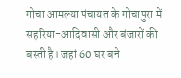गोचा आमल्या पंचायत के गोचापुरा में सहरिया-आदिवासी और बंजारों की बस्ती है। जहां 60 घर बने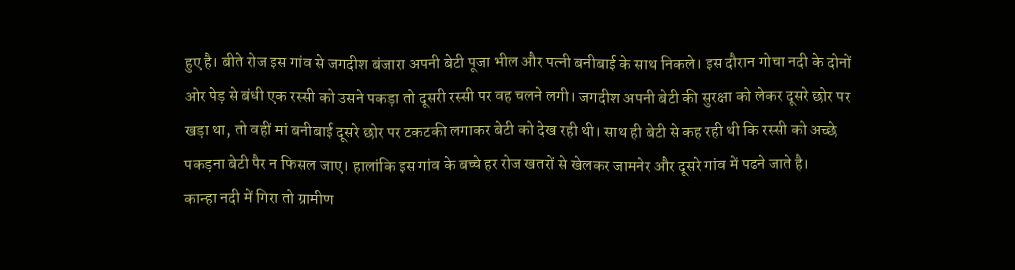हुए है। बीते रोज इस गांव से जगदीश बंजारा अपनी बेटी पूजा भील और पत्नी बनीबाई के साथ निकले। इस दौरान गोचा नदी के दोनों ओर पेड़ से बंधी एक रस्सी को उसने पकड़ा तो दूसरी रस्सी पर वह चलने लगी। जगदीश अपनी बेटी की सुरक्षा को लेकर दूसरे छोर पर खड़ा था, तो वहीं मां बनीबाई दूसरे छोर पर टकटकी लगाकर बेटी को देख रही थी। साथ ही बेटी से कह रही थी कि रस्सी को अच्छे पकड़ना बेटी पैर न फिसल जाए। हालांकि इस गांव के बच्चे हर रोज खतरों से खेलकर जामनेर और दूसरे गांव में पढने जाते है।
कान्हा नदी में गिरा तो ग्रामीण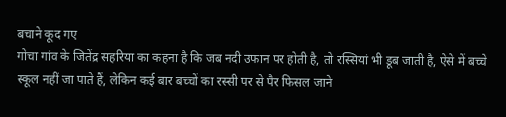बचाने कूद गए
गोचा गांव के जितेंद्र सहरिया का कहना है कि जब नदी उफान पर होती है, तो रस्सियां भी डूब जाती है, ऐसे में बच्चे स्कूल नहीं जा पाते हैं, लेकिन कई बार बच्चों का रस्सी पर से पैर फिसल जाने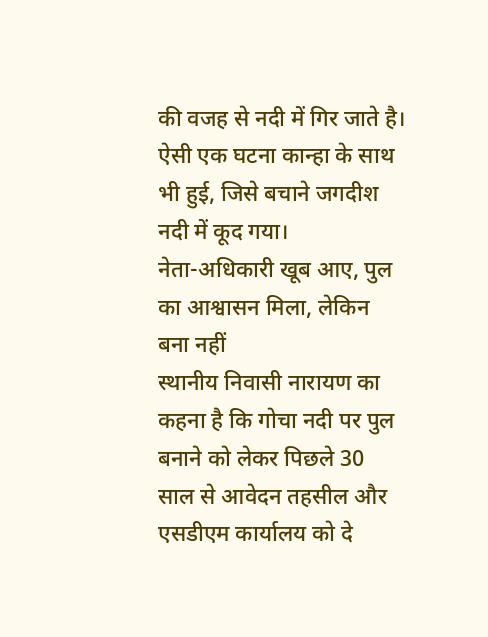की वजह से नदी में गिर जाते है। ऐसी एक घटना कान्हा के साथ भी हुई, जिसे बचाने जगदीश नदी में कूद गया।
नेता-अधिकारी खूब आए, पुल का आश्वासन मिला, लेकिन बना नहीं
स्थानीय निवासी नारायण का कहना है कि गोचा नदी पर पुल बनाने को लेकर पिछले 30 साल से आवेदन तहसील और एसडीएम कार्यालय को दे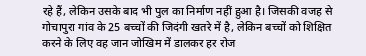रहे हैं, लेकिन उसके बाद भी पुल का निर्माण नहीं हुआ है। जिसकी वजह से गोचापुरा गांव के 25 बच्चों की जिदंगी खतरे में है, लेकिन बच्चों को शिक्षित करने के लिए वह जान जोखिम में डालकर हर रोज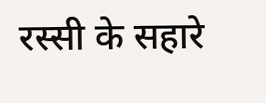रस्सी के सहारे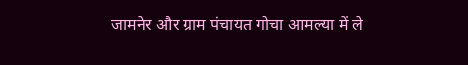जामनेर और ग्राम पंचायत गोचा आमल्या में ले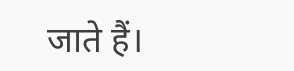जाते हैं।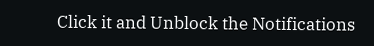Click it and Unblock the Notifications